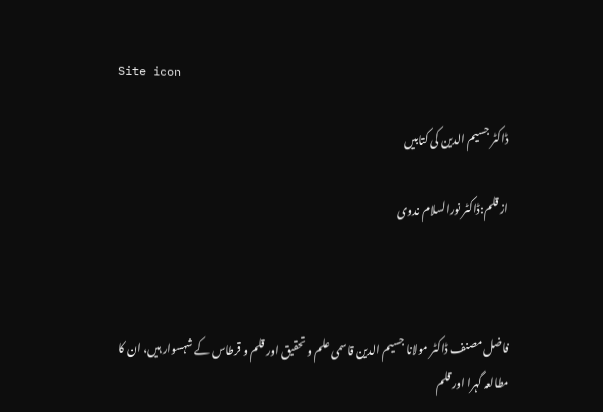Site icon

ڈاکٹر جسیم الدین کی کتابیں

از قلم:ڈاکٹر نورالسلام ندوی



فاضل مصنف ڈاکٹر مولانا جسیم الدین قاسمی علم و تحقیق اور قلم و قرطاس کے شہسوار ہیں، ان کا مطالعہ گہرا اور قلم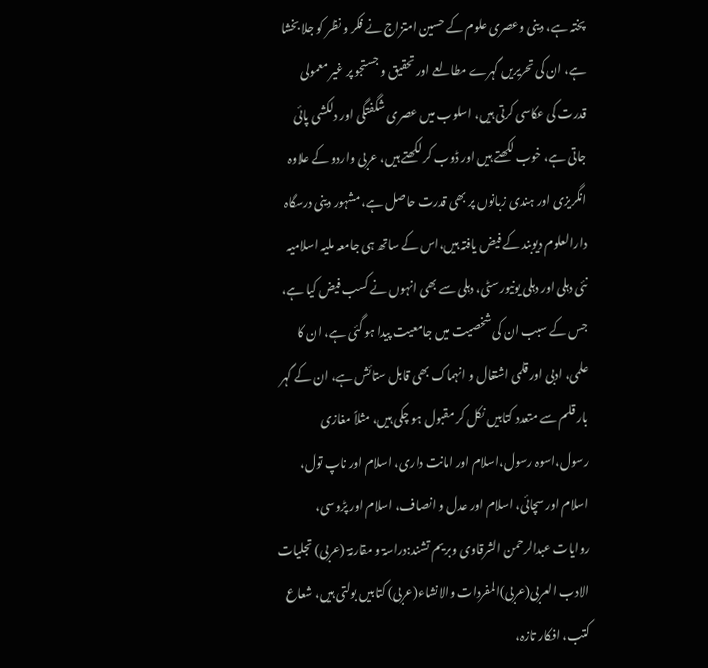پختہ ہے، دینی وعصری علوم کے حسین امتزاج نے فکر و نظر کو جلا بخشا ہے، ان کی تحریریں گہرے مطالعے اور تحقیق و جستجو پر غیر معمولی قدرت کی عکاسی کرتی ہیں، اسلوب میں عصری شگفتگی اور دلکشی پائی جاتی ہے، خوب لکھتے ہیں اور ڈوب کر لکھتے ہیں، عربی واردو کے علاوہ انگریزی اور ہندی زبانوں پر بھی قدرت حاصل ہے، مشہور دینی درسگاہ دارالعلوم دیوبند کے فیض یافتہ ہیں،اس کے ساتھ ہی جامعہ ملیہ اسلامیہ نئی دہلی اور دہلی یونیورسٹی، دہلی سے بھی انہوں نے کسب فیض کیا ہے، جس کے سبب ان کی شخصیت میں جامعیت پیدا ہو گئی ہے، ان کا علمی، ادبی اور قلمی اشتغال و انہماک بھی قابل ستائش ہے، ان کے گہر بار قلم سے متعدد کتابیں نکل کر مقبول ہو چکی ہیں، مثلاً مغازی رسول،اسوہ رسول،اسلام اور امانت داری، اسلام اور ناپ تول، اسلام اور سچائی، اسلام اور عدل و انصاف، اسلام اور پڑوسی، روایات عبدالرحمن الشرقاوی وبریم تشند:دراسۃ و مقارنۃ (عربی) تجلیات الادب العربی(عربی)المفردات والانشاء(عربی) کتابیں بولتی ہیں، شعاع کتب، افکار تازہ،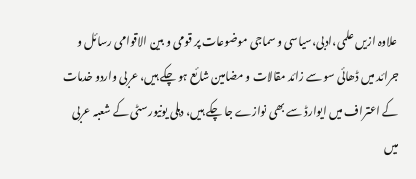علاوہ ازیں علمی،ادبی،سیاسی و سماجی موضوعات پر قومی و بین الاقوامی رسائل و جرائد میں ڈھائی سو سے زائد مقالات و مضامین شائع ہو چکے ہیں، عربی واردو خدمات کے اعتراف میں ایوارڈ سے بھی نوازے جا چکے ہیں، دہلی یونیورسٹی کے شعبہ عربی میں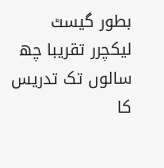بطور گیسٹ لیکچرر تقریبا چھ سالوں تک تدریس کا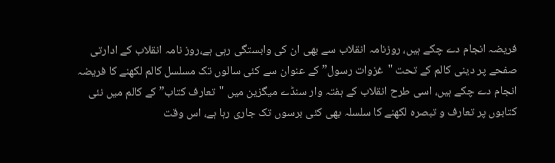فریضہ انجام دے چکے ہیں، روزنامہ انقلاب سے بھی ان کی وابستگی رہی ہے،روز نامہ انقلاب کے ادارتی صفحے پر دینی کالم کے تحت "غزوات رسول” کے عنوان سے کئی سالوں تک مسلسل کالم لکھنے کا فریضہ انجام دے چکے ہیں، اسی طرح انقلاب کے ہفتہ وار سنڈے میگزین میں "تعارف کتاب” کے کالم میں نئی کتابوں پر تعارف و تبصرہ لکھنے کا سلسلہ بھی کئی برسوں تک جاری رہا ہے، اس وقت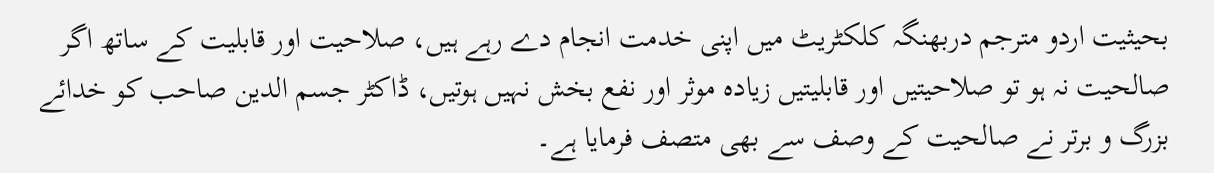بحیثیت اردو مترجم دربھنگہ کلکٹریٹ میں اپنی خدمت انجام دے رہے ہیں، صلاحیت اور قابلیت کے ساتھ اگر صالحیت نہ ہو تو صلاحیتیں اور قابلیتیں زیادہ موثر اور نفع بخش نہیں ہوتیں، ڈاکٹر جسم الدین صاحب کو خدائے بزرگ و برتر نے صالحیت کے وصف سے بھی متصف فرمایا ہے۔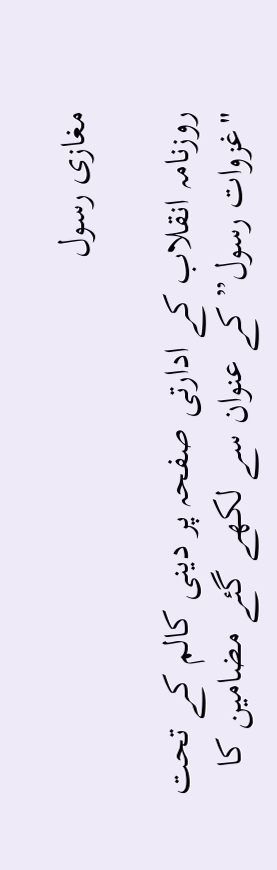مغازی رسول

روزنامہ انقلاب کے ادارتی صفحہ پر دینی کالم کے تحت "غزوات رسول” کے عنوان سے لکھے گئے مضامین کا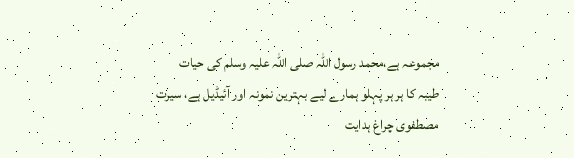مجموعہ ہے،محمد رسول اللہ صلی اللہ علیہ وسلم کی حیات طیبہ کا ہر ہر پہلو ہمارے لیے بہترین نمونہ اور آئیڈیل ہے، سیرت مصطفوی چراغ ہدایت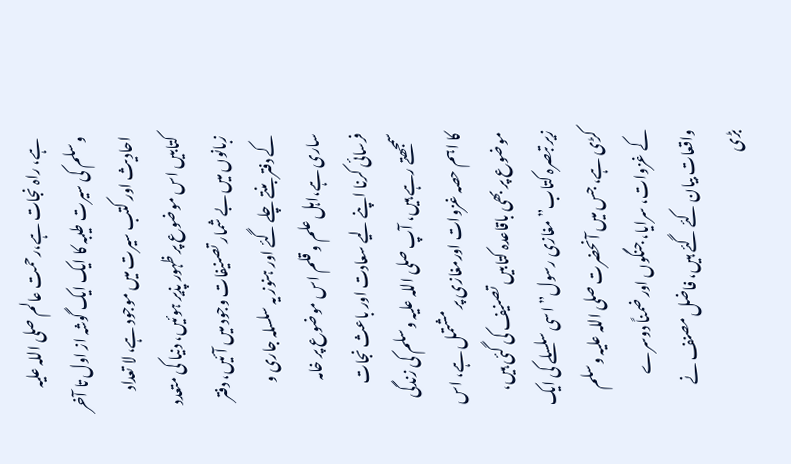ہے، راہ نجات ہے،رحمت عالم صلی اللہ علیہ وسلم کی سیرت طیبہ کا ایک ایک گوشہ از اول تا آخر احادیث اور کتب سیرت میں موجود ہے، لا تعداد کتابیں اس موضوع پر ظہور پذیر ہوئیں، دنیا کی متعدد زبانوں میں بے شمار تصنیفات وجود میں آئیں، دفتر کے دفتر بنتے چلے گئے اور ہنوز یہ سلسلہ جاری و ساری ہے،اہل علم و قلم اس موضوع پر خامہ فرسائی کرنا اپنے لیے سعادت اور باعث نجات سمجھتے رہے ہیں، آپ صلی اللہ علیہ وسلم کی زندگی کا اہم حصہ غزوات اورمغازی پر مشتمل ہے، اس موضوع پر بھی باقاعدہ کتابیں تصنیف کی گئی ہیں، زیر تبصرہ کتاب”مغازی رسول” اسی سلسلے کی ایک کڑی ہے، جس میں آنحضرت صلی اللہ علیہ وسلم کے غزوات، سرایا، جنگوں اور ضمناً دوسرے واقعات بیان کئے گئے ہیں، فاضل مصنف نے بڑی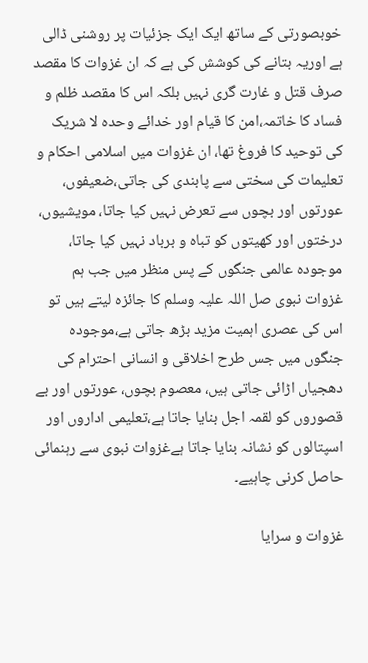خوبصورتی کے ساتھ ایک ایک جزئیات پر روشنی ڈالی ہے اوریہ بتانے کی کوشش کی ہے کہ ان غزوات کا مقصد صرف قتل و غارت گری نہیں بلکہ اس کا مقصد ظلم و فساد کا خاتمہ،امن کا قیام اور خدائے وحدہ لا شریک کی توحید کا فروغ تھا، ان غزوات میں اسلامی احکام و تعلیمات کی سختی سے پابندی کی جاتی،ضعیفوں، عورتوں اور بچوں سے تعرض نہیں کیا جاتا، مویشیوں، درختوں اور کھیتوں کو تباہ و برباد نہیں کیا جاتا، موجودہ عالمی جنگوں کے پس منظر میں جب ہم غزوات نبوی صل اللہ علیہ وسلم کا جائزہ لیتے ہیں تو اس کی عصری اہمیت مزید بڑھ جاتی ہے،موجودہ جنگوں میں جس طرح اخلاقی و انسانی احترام کی دھجیاں اڑائی جاتی ہیں، معصوم بچوں، عورتوں اور بے قصوروں کو لقمہ اجل بنایا جاتا ہے،تعلیمی اداروں اور اسپتالوں کو نشانہ بنایا جاتا ہےغزوات نبوی سے رہنمائی حاصل کرنی چاہیے۔

غزوات و سرایا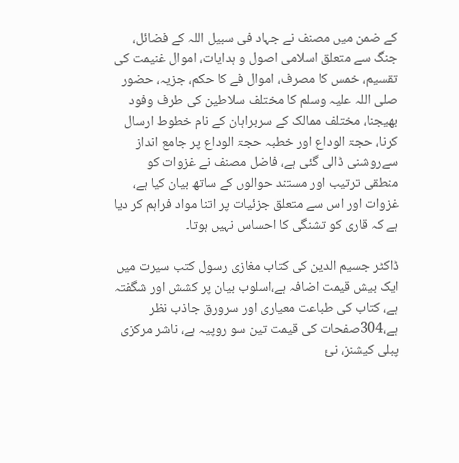کے ضمن میں مصنف نے جہاد فی سبیل اللہ کے فضائل، جنگ سے متعلق اسلامی اصول و ہدایات، اموال غنیمت کی تقسیم، خمس کا مصرف، اموال فے کا حکم، جزیہ، حضور صلی اللہ علیہ وسلم کا مختلف سلاطین کی طرف وفود بھیجنا، مختلف ممالک کے سربراہان کے نام خطوط ارسال کرنا، حجۃ الوداع اور خطبہ حجۃ الوداع پر جامع انداز سےروشنی ڈالی گئی ہے، فاضل مصنف نے غزوات کو منطقی ترتیب اور مستند حوالوں کے ساتھ بیان کیا ہے، غزوات اور اس سے متعلق جزئیات پر اتنا مواد فراہم کر دیا ہے کہ قاری کو تشنگی کا احساس نہیں ہوتا۔

ڈاکٹر جسیم الدین کی کتاب مغازی رسول کتب سیرت میں ایک بیش قیمت اضافہ ہے،اسلوب بیان پر کشش اور شگفتہ ہے، کتاب کی طباعت معیاری اور سرورق جاذب نظر ہے،304صفحات کی قیمت تین سو روپیہ ہے، ناشر مرکزی پبلی کیشنز، نئ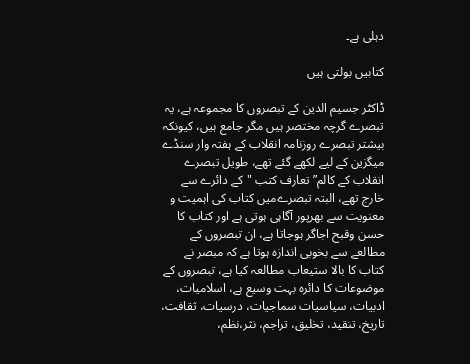دہلی ہے۔

کتابیں بولتی ہیں

ڈاکٹر جسیم الدین کے تبصروں کا مجموعہ ہے، یہ تبصرے گرچہ مختصر ہیں مگر جامع ہیں، کیونکہ بیشتر تبصرے روزنامہ انقلاب کے ہفتہ وار سنڈے میگزین کے لیے لکھے گئے تھے، طویل تبصرے انقلاب کے کالم” تعارف کتب "کے دائرے سے خارج تھے، البتہ تبصرےمیں کتاب کی اہمیت و معنویت سے بھرپور آگاہی ہوتی ہے اور کتاب کا حسن وقبح اجاگر ہوجاتا ہے، ان تبصروں کے مطالعے سے بخوبی اندازہ ہوتا ہے کہ مبصر نے کتاب کا بالا ستیعاب مطالعہ کیا ہے، تبصروں کے موضوعات کا دائرہ بہت وسیع ہے، اسلامیات، ادبیات، سیاسیات سماجیات، درسیات، ثقافت، تاریخ، تنقید، تخلیق، تراجم، نثر،نظم،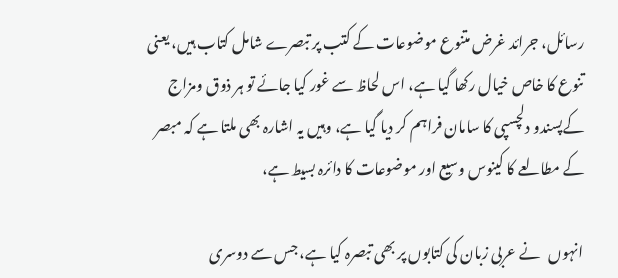رسائل، جرائد غرض متنوع موضوعات کے کتب پر تبصرے شامل کتاب ہیں، یعنی تنوع کا خاص خیال رکھا گیا ہے، اس لحاظ سے غور کیا جائے تو ہر ذوق ومزاج کےپسندو دلچسپی کا سامان فراہم کر دیا گیا ہے، وہیں یہ اشارہ بھی ملتا ہے کہ مبصر کے مطالعے کا کینوس وسیع اور موضوعات کا دائرہ بسیط ہے،

انہوں   نے عربی زبان کی کتابوں پر بھی تبصرہ کیا ہے، جس سے دوسری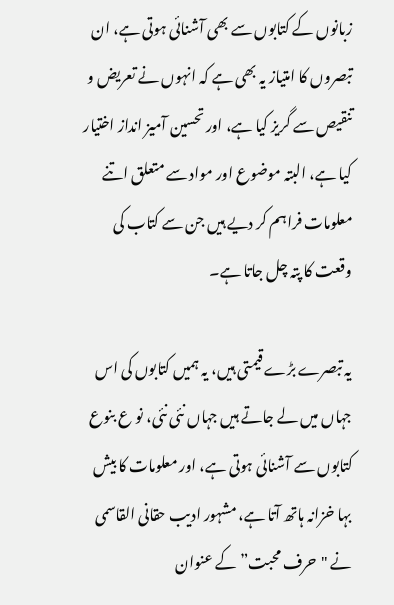زبانوں کے کتابوں سے بھی آشنائی ہوتی ہے، ان تبصروں کا امتیاز یہ بھی ہے کہ انہوں نے تعریض و تنقیص سے گریز کیا ہے، اور تحسین آمیز انداز اختیار کیا ہے، البتہ موضوع اور مواد سے متعلق اتنے معلومات فراہم کر دیے ہیں جن سے کتاب کی وقعت کا پتہ چل جاتا ہے۔

یہ تبصرے بڑے قیمتی ہیں، یہ ہمیں کتابوں کی اس جہاں میں لے جاتے ہیں جہاں نئی نئی، نو ع بنوع کتابوں سے آشنائی ہوتی ہے، اور معلومات کا بیش بہا خزانہ ہاتھ آتا ہے، مشہور ادیب حقانی القاسمی نے "حرف محبت” کے عنوان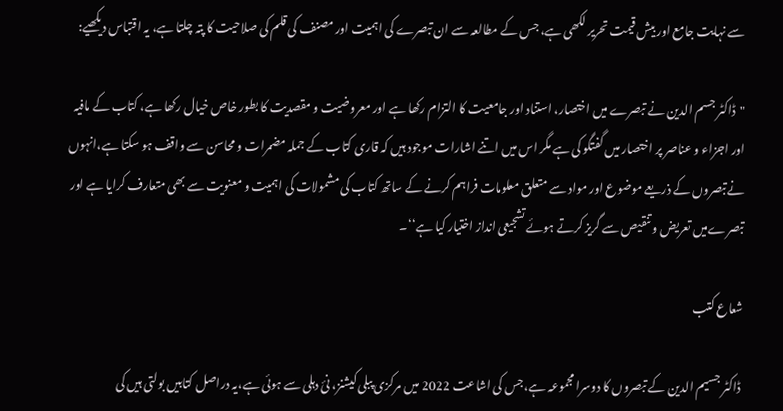سے نہایت جامع اور بیش قیمت تحریر لکھی ہے، جس کے مطالعہ سے ان تبصرے کی اہمیت اور مصنف کی قلم کی صلاحیت کا پتہ چلتا ہے، یہ اقتباس دیکھیے:

"ڈاکٹر جسم الدین نے تبصرے میں اختصار، استناد اور جامعیت کا التزام رکھا ہے اور معروضیت و مقصدیت کا بطور خاص خیال رکھا ہے، کتاب کے مافیہ اور اجزاء و عناصر پر اختصار میں گفتگو کی ہے مگر اس میں اتنے اشارات موجود ہیں کہ قاری کتاب کے جملہ مضمرات و محاسن سے واقف ہو سکتا ہے،انہوں نےتبصروں کے ذریعے موضوع اور مواد سے متعلق معلومات فراہم کرنے کے ساتھ کتاب کی مشمولات کی اہمیت و معنویت سے بھی متعارف کرایا ہے اور تبصرےمیں تعریض و تنقیص سے گریز کرتے ہوئے تشجیعی انداز اختیار کیا ہے‘‘۔

شعاع کتب

 ڈاکٹر جسیم الدین کے تبصروں کا دوسرا مجموعہ ہے،جس کی اشاعت 2022 میں مرکزی پبلی کیشنز، نئ دہلی سے ہوئی ہے،یہ دراصل کتابیں بولتی ہیں کی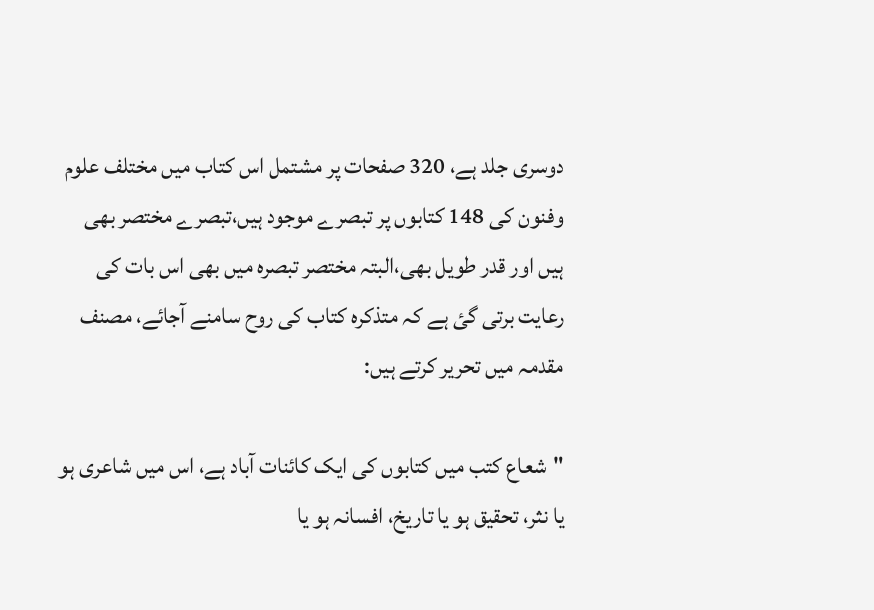دوسری جلد ہے، 320 صفحات پر مشتمل اس کتاب میں مختلف علوم وفنون کی 148 کتابوں پر تبصرے موجود ہیں،تبصرے مختصر بھی ہیں اور قدر طویل بھی،البتہ مختصر تبصرہ میں بھی اس بات کی رعایت برتی گئ ہے کہ متذکرہ کتاب کی روح سامنے آجائے، مصنف مقدمہ میں تحریر کرتے ہیں:

"شعاع کتب میں کتابوں کی ایک کائنات آباد ہے، اس میں شاعری ہو یا نثر، تحقیق ہو یا تاریخ، افسانہ ہو یا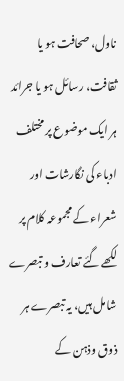ناول، صحافت ہو یا ثقافت، رسائل ہو یا جرائد ہر ایک موضوع پر مختلف ادباء کی نگارشات اور شعراء کے مجموعہ کلام پر لکھے گئے تعارف و تبصرے شامل ہیں، یہ تبصرے ہر ذوق وذہن کے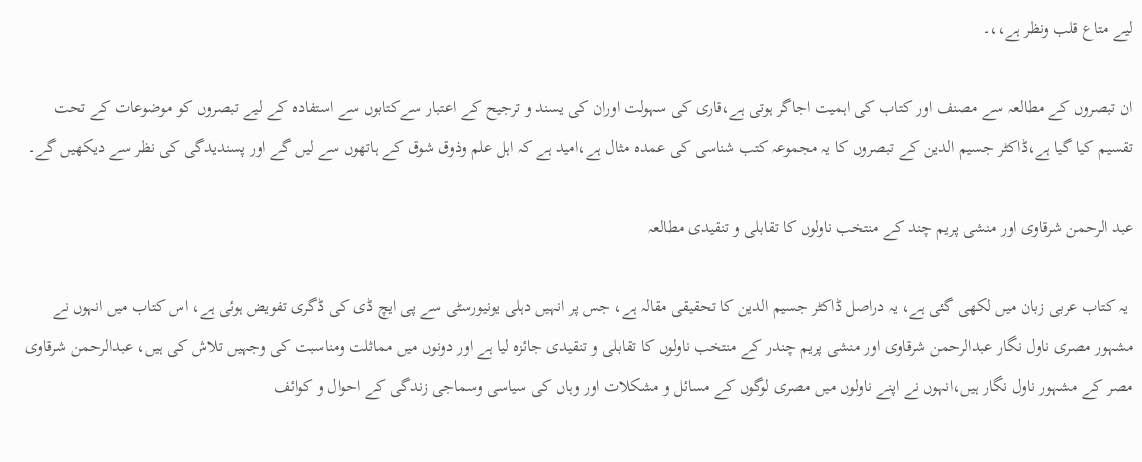لیے متاع قلب ونظر ہے،،۔

ان تبصروں کے مطالعہ سے مصنف اور کتاب کی اہمیت اجاگر ہوتی ہے،قاری کی سہولت اوران کی یسند و ترجیح کے اعتبار سےکتابوں سے استفادہ کے لیے تبصروں کو موضوعات کے تحت تقسیم کیا گیا ہے،ڈاکٹر جسیم الدین کے تبصروں کا یہ مجموعہ کتب شناسی کی عمدہ مثال ہے،امید ہے کہ اہل علم وذوق شوق کے ہاتھوں سے لیں گے اور پسندیدگی کی نظر سے دیکھیں گے۔

عبد الرحمن شرقاوی اور منشی پریم چند کے منتخب ناولوں کا تقابلی و تنقیدی مطالعہ

 یہ کتاب عربی زبان میں لکھی گئی ہے، یہ دراصل ڈاکٹر جسیم الدین کا تحقیقی مقالہ ہے، جس پر انہیں دہلی یونیورسٹی سے پی ایچ ڈی کی ڈگری تفویض ہوئی ہے، اس کتاب میں انہوں نے مشہور مصری ناول نگار عبدالرحمن شرقاوی اور منشی پریم چندر کے منتخب ناولوں کا تقابلی و تنقیدی جائزہ لیا ہے اور دونوں میں مماثلت ومناسبت کی وجہیں تلاش کی ہیں، عبدالرحمن شرقاوی مصر کے مشہور ناول نگار ہیں،انہوں نے اپنے ناولوں میں مصری لوگوں کے مسائل و مشکلات اور وہاں کی سیاسی وسماجی زندگی کے احوال و کوائف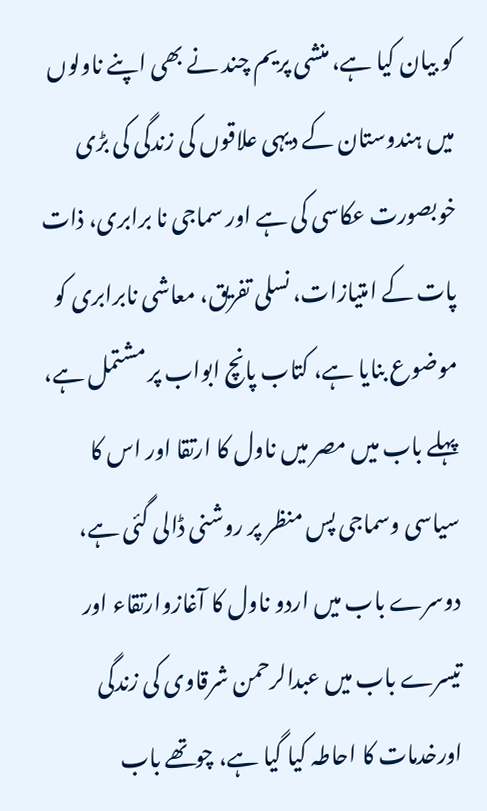کو بیان کیا ہے، منشی پریم چند نے بھی اپنے ناولوں میں ہندوستان کے دیہی علاقوں کی زندگی کی بڑی خوبصورت عکاسی کی ہے اور سماجی نا برابری، ذات پات کے امتیازات، نسلی تفریق، معاشی نابرابری کو موضوع بنایا ہے، کتاب پانچ ابواب پر مشتمل ہے، پہلے باب میں مصر میں ناول کا ارتقا اور اس کا سیاسی وسماجی پس منظر پر روشنی ڈالی گئی ہے، دوسرے باب میں اردو ناول کا آغازوارتقاء اور تیسرے باب میں عبدالرحمن شرقاوی کی زندگی اورخدمات کا احاطہ کیا گیا ہے، چوتھے باب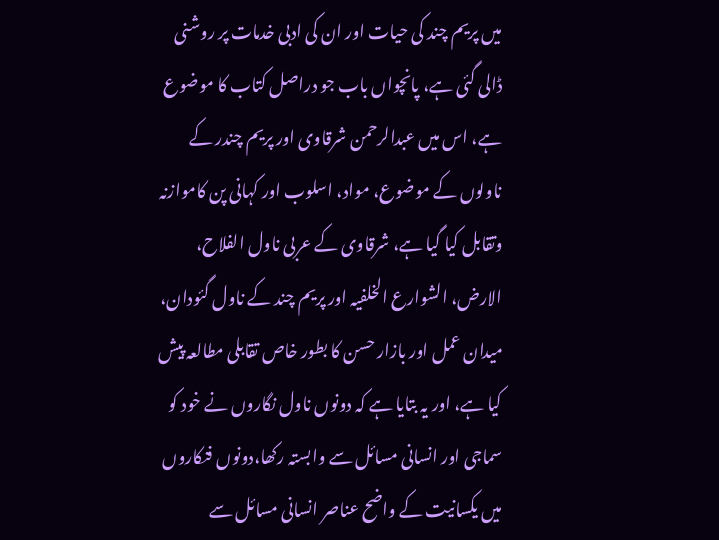میں پریم چند کی حیات اور ان کی ادبی خدمات پر روشنی ڈالی گئی ہے، پانچواں باب جو دراصل کتاب کا موضوع ہے، اس میں عبدالرحمن شرقاوی اور پریم چندر کے ناولوں کے موضوع، مواد، اسلوب اور کہانی پن کاموازنہ وتقابل کیا گیا ہے، شرقاوی کے عربی ناول الفلاح، الارض، الشوارع الخلفیہ اور پریم چند کے ناول گئودان، میدان عمل اور بازار حسن کا بطور خاص تقابلی مطالعہ پیش کیا ہے، اور یہ بتایا ہے کہ دونوں ناول نگاروں نے خود کو سماجی اور انسانی مسائل سے وابستہ رکھا،دونوں فنکاروں میں یکسانیت کے واضح عناصر انسانی مسائل سے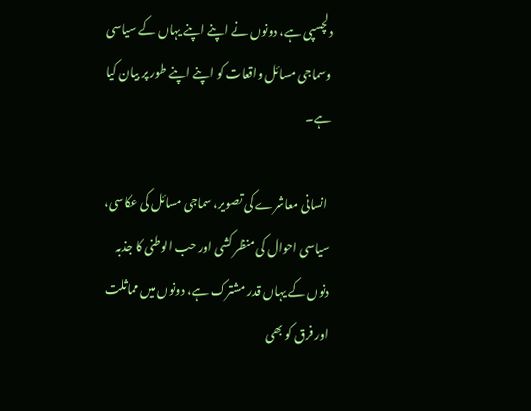دلچسپی ہے، دونوں نے اپنے اپنے یہاں کے سیاسی وسماجی مسائل واقعات کو اپنے اپنے طور پر بیان کیا ہے۔

 انسانی معاشرے کی تصویر، سماجی مسائل کی عکاسی، سیاسی احوال کی منظر کشی اور حب الوطنی کا جذبہ دنوں کے یہاں قدر مشترک ہے، دونوں میں مماثلت اور فرق کو بھی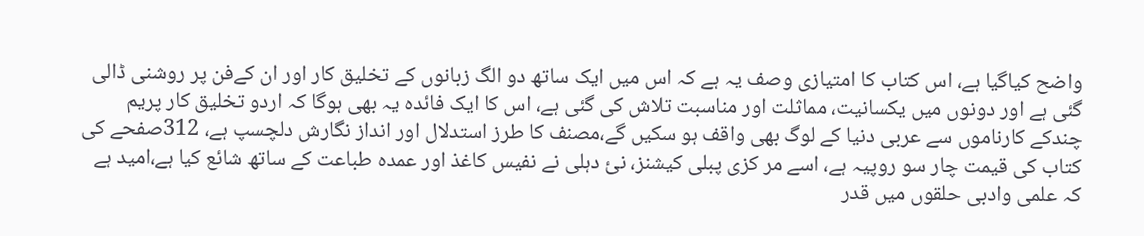واضح کیاگیا ہے، اس کتاب کا امتیازی وصف یہ ہے کہ اس میں ایک ساتھ دو الگ زبانوں کے تخلیق کار اور ان کےفن پر روشنی ڈالی گئی ہے اور دونوں میں یکسانیت، مماثلت اور مناسبت تلاش کی گئی ہے، اس کا ایک فائدہ یہ بھی ہوگا کہ اردو تخلیق کار پریم چندکے کارناموں سے عربی دنیا کے لوگ بھی واقف ہو سکیں گے،مصنف کا طرز استدلال اور انداز نگارش دلچسپ ہے، 312صفحے کی کتاب کی قیمت چار سو روپیہ ہے، اسے مر کزی پبلی کیشنز، نئ دہلی نے نفیس کاغذ اور عمدہ طباعت کے ساتھ شائع کیا ہے،امید ہے کہ علمی وادبی حلقوں میں قدر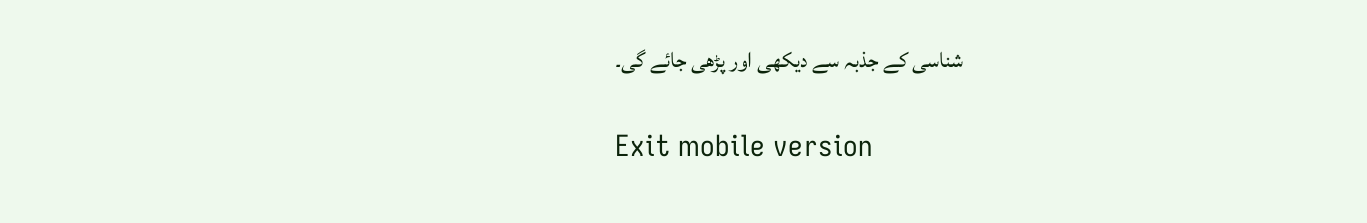شناسی کے جذبہ سے دیکھی اور پڑھی جائے گی۔

Exit mobile version